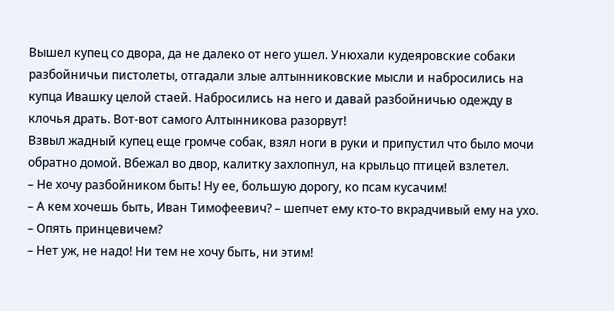Вышел купец со двора, да не далеко от него ушел. Унюхали кудеяровские собаки разбойничьи пистолеты, отгадали злые алтынниковские мысли и набросились на купца Ивашку целой стаей. Набросились на него и давай разбойничью одежду в клочья драть. Вот-вот самого Алтынникова разорвут!
Взвыл жадный купец еще громче собак, взял ноги в руки и припустил что было мочи обратно домой. Вбежал во двор, калитку захлопнул, на крыльцо птицей взлетел.
– Не хочу разбойником быть! Ну ее, большую дорогу, ко псам кусачим!
– А кем хочешь быть, Иван Тимофеевич? – шепчет ему кто-то вкрадчивый ему на ухо. – Опять принцевичем?
– Нет уж, не надо! Ни тем не хочу быть, ни этим!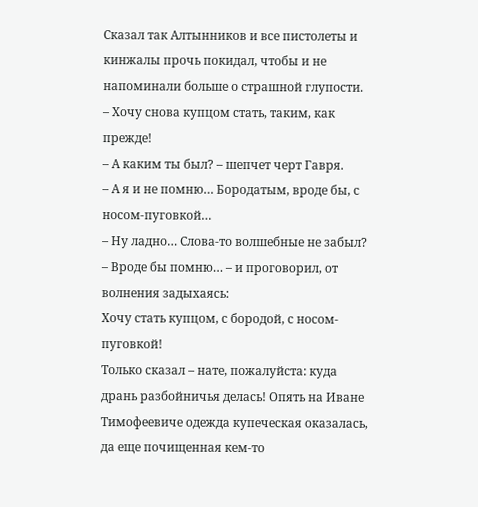Сказал так Алтынников и все пистолеты и кинжалы прочь покидал, чтобы и не напоминали больше о страшной глупости.
– Хочу снова купцом стать, таким, как прежде!
– А каким ты был? – шепчет черт Гавря.
– А я и не помню… Бородатым, вроде бы, с носом-пуговкой…
– Ну ладно… Слова-то волшебные не забыл?
– Вроде бы помню… – и проговорил, от волнения задыхаясь:
Хочу стать купцом, с бородой, с носом-пуговкой!
Только сказал – нате, пожалуйста: куда дрань разбойничья делась! Опять на Иване Тимофеевиче одежда купеческая оказалась, да еще почищенная кем-то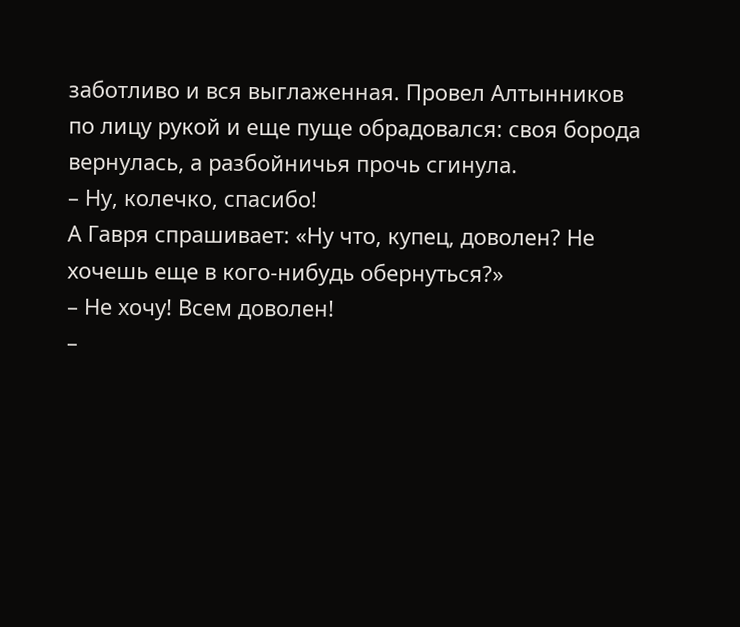заботливо и вся выглаженная. Провел Алтынников по лицу рукой и еще пуще обрадовался: своя борода вернулась, а разбойничья прочь сгинула.
– Ну, колечко, спасибо!
А Гавря спрашивает: «Ну что, купец, доволен? Не хочешь еще в кого-нибудь обернуться?»
– Не хочу! Всем доволен!
–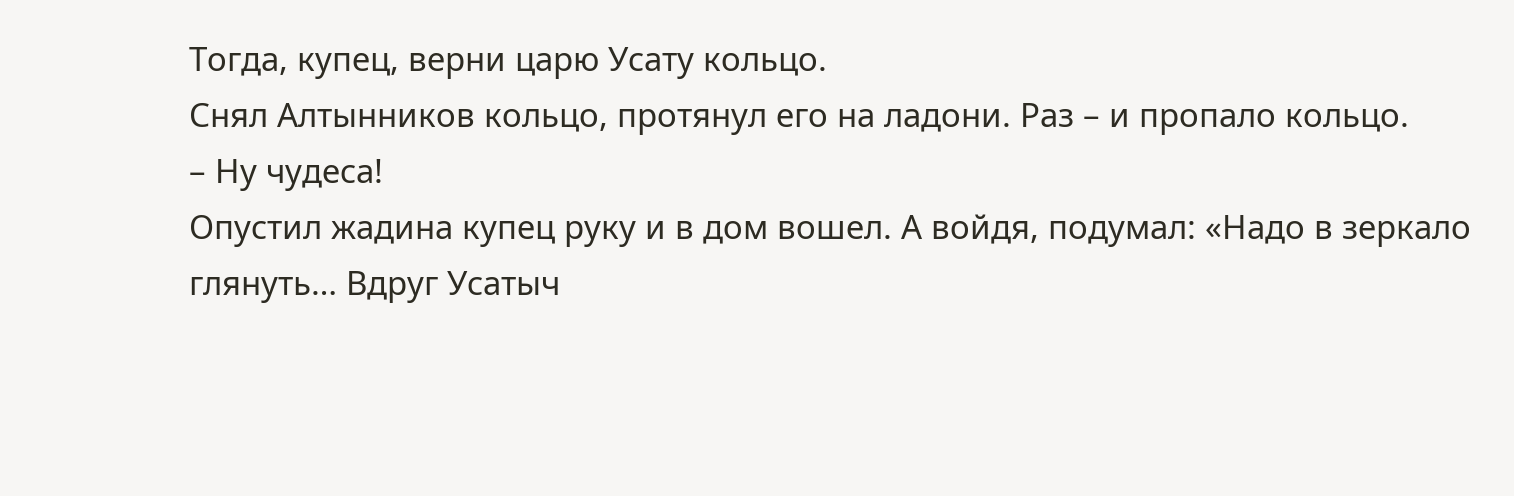Тогда, купец, верни царю Усату кольцо.
Снял Алтынников кольцо, протянул его на ладони. Раз – и пропало кольцо.
– Ну чудеса!
Опустил жадина купец руку и в дом вошел. А войдя, подумал: «Надо в зеркало глянуть… Вдруг Усатыч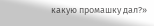какую промашку дал?»